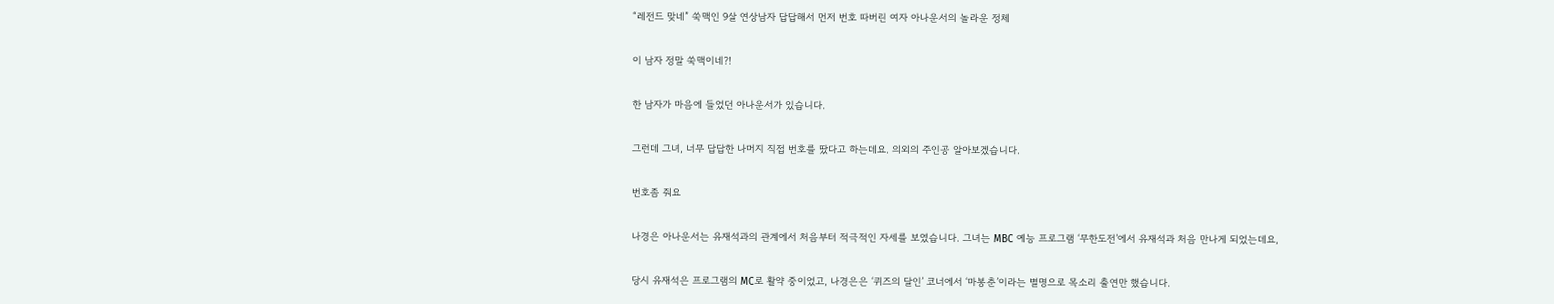“레전드 맞네” 쑥맥인 9살 연상남자 답답해서 먼저 번호 따버린 여자 아나운서의 놀라운 정체

이 남자 정말 쑥맥이네?!

한 남자가 마음에 들었던 아나운서가 있습니다.

그런데 그녀, 너무 답답한 나머지 직접 번호를 땄다고 하는데요. 의외의 주인공 알아보겠습니다.

번호좀 줘요

나경은 아나운서는 유재석과의 관계에서 처음부터 적극적인 자세를 보였습니다. 그녀는 MBC 예능 프로그램 ‘무한도전’에서 유재석과 처음 만나게 되었는데요,

당시 유재석은 프로그램의 MC로 활약 중이었고, 나경은은 ‘퀴즈의 달인’ 코너에서 ‘마봉춘’이라는 별명으로 목소리 출연만 했습니다.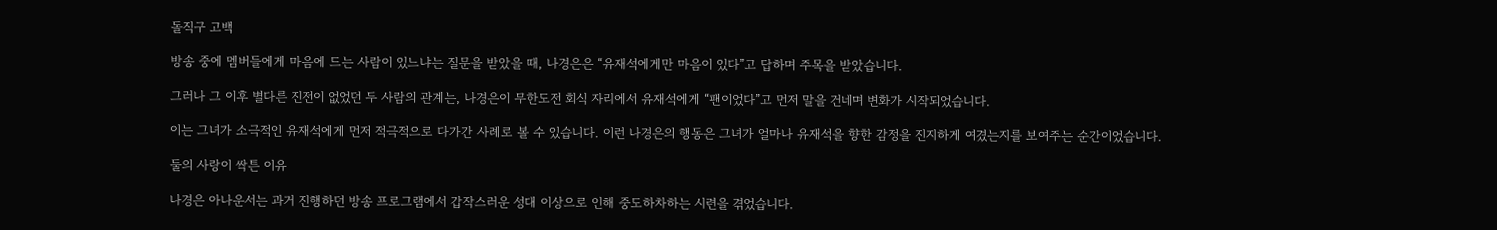돌직구 고백

방송 중에 멤버들에게 마음에 드는 사람이 있느냐는 질문을 받았을 때, 나경은은 “유재석에게만 마음이 있다”고 답하며 주목을 받았습니다.

그러나 그 이후 별다른 진전이 없었던 두 사람의 관계는, 나경은이 무한도전 회식 자리에서 유재석에게 “팬이었다”고 먼저 말을 건네며 변화가 시작되었습니다.

이는 그녀가 소극적인 유재석에게 먼저 적극적으로 다가간 사례로 볼 수 있습니다. 이런 나경은의 행동은 그녀가 얼마나 유재석을 향한 감정을 진지하게 여겼는지를 보여주는 순간이었습니다.

둘의 사랑이 싹튼 이유

나경은 아나운서는 과거 진행하던 방송 프로그램에서 갑작스러운 성대 이상으로 인해 중도하차하는 시련을 겪었습니다.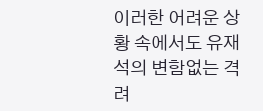이러한 어려운 상황 속에서도 유재석의 변함없는 격려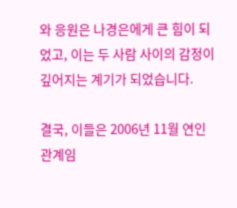와 응원은 나경은에게 큰 힘이 되었고, 이는 두 사람 사이의 감정이 깊어지는 계기가 되었습니다.

결국, 이들은 2006년 11월 연인 관계임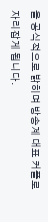을 공식적으로 밝히며 방송계 대표 커플로 자리잡게 됩니다.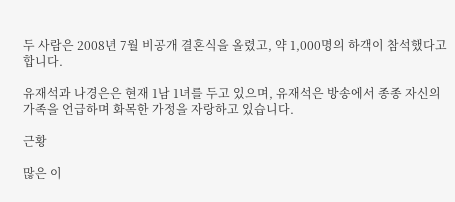두 사람은 2008년 7월 비공개 결혼식을 올렸고, 약 1,000명의 하객이 참석했다고 합니다.

유재석과 나경은은 현재 1남 1녀를 두고 있으며, 유재석은 방송에서 종종 자신의 가족을 언급하며 화목한 가정을 자랑하고 있습니다.

근황

많은 이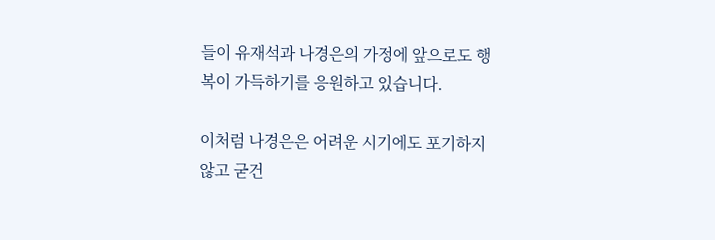들이 유재석과 나경은의 가정에 앞으로도 행복이 가득하기를 응원하고 있습니다.

이처럼 나경은은 어려운 시기에도 포기하지 않고 굳건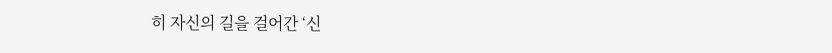히 자신의 길을 걸어간 ‘신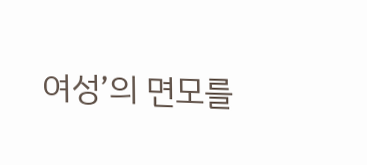여성’의 면모를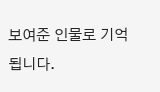보여준 인물로 기억됩니다.